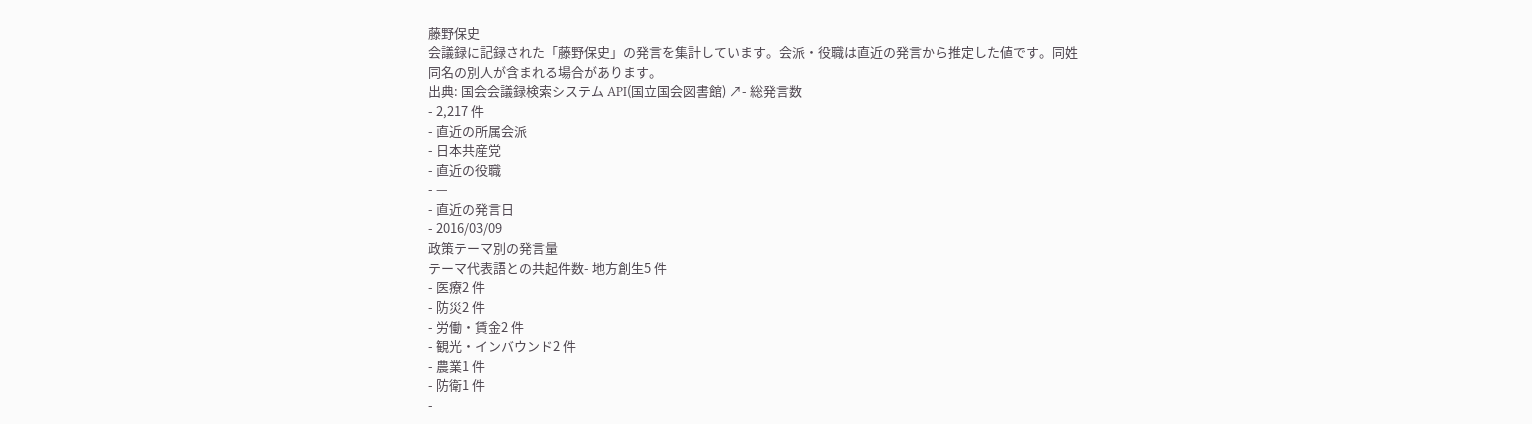藤野保史
会議録に記録された「藤野保史」の発言を集計しています。会派・役職は直近の発言から推定した値です。同姓同名の別人が含まれる場合があります。
出典: 国会会議録検索システム API(国立国会図書館) ↗- 総発言数
- 2,217 件
- 直近の所属会派
- 日本共産党
- 直近の役職
- —
- 直近の発言日
- 2016/03/09
政策テーマ別の発言量
テーマ代表語との共起件数- 地方創生5 件
- 医療2 件
- 防災2 件
- 労働・賃金2 件
- 観光・インバウンド2 件
- 農業1 件
- 防衛1 件
-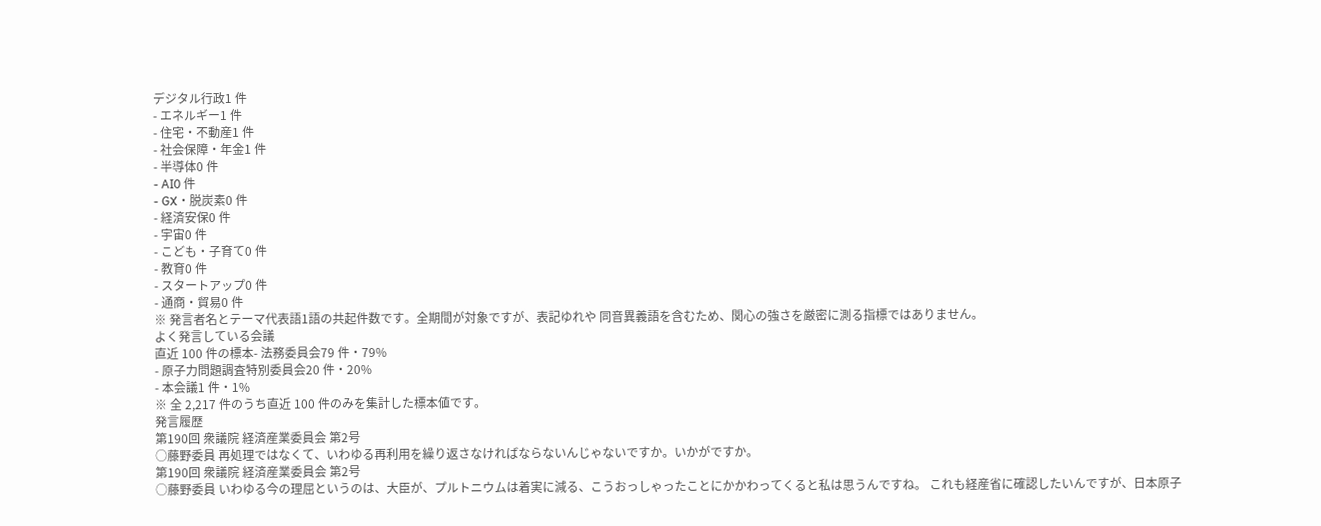デジタル行政1 件
- エネルギー1 件
- 住宅・不動産1 件
- 社会保障・年金1 件
- 半導体0 件
- AI0 件
- GX・脱炭素0 件
- 経済安保0 件
- 宇宙0 件
- こども・子育て0 件
- 教育0 件
- スタートアップ0 件
- 通商・貿易0 件
※ 発言者名とテーマ代表語1語の共起件数です。全期間が対象ですが、表記ゆれや 同音異義語を含むため、関心の強さを厳密に測る指標ではありません。
よく発言している会議
直近 100 件の標本- 法務委員会79 件・79%
- 原子力問題調査特別委員会20 件・20%
- 本会議1 件・1%
※ 全 2,217 件のうち直近 100 件のみを集計した標本値です。
発言履歴
第190回 衆議院 経済産業委員会 第2号
○藤野委員 再処理ではなくて、いわゆる再利用を繰り返さなければならないんじゃないですか。いかがですか。
第190回 衆議院 経済産業委員会 第2号
○藤野委員 いわゆる今の理屈というのは、大臣が、プルトニウムは着実に減る、こうおっしゃったことにかかわってくると私は思うんですね。 これも経産省に確認したいんですが、日本原子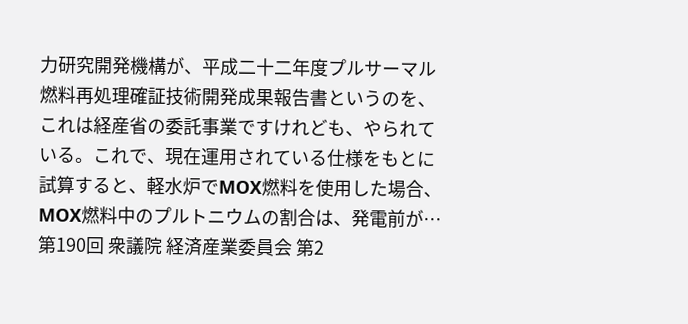力研究開発機構が、平成二十二年度プルサーマル燃料再処理確証技術開発成果報告書というのを、これは経産省の委託事業ですけれども、やられている。これで、現在運用されている仕様をもとに試算すると、軽水炉でMOX燃料を使用した場合、MOX燃料中のプルトニウムの割合は、発電前が…
第190回 衆議院 経済産業委員会 第2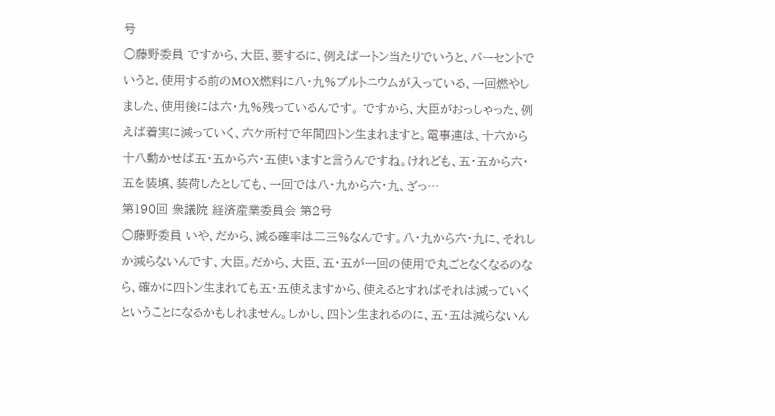号
○藤野委員 ですから、大臣、要するに、例えば一トン当たりでいうと、パーセントでいうと、使用する前のMOX燃料に八・九%プルトニウムが入っている、一回燃やしました、使用後には六・九%残っているんです。 ですから、大臣がおっしゃった、例えば着実に減っていく、六ケ所村で年間四トン生まれますと。電事連は、十六から十八動かせば五・五から六・五使いますと言うんですね。けれども、五・五から六・五を装填、装荷したとしても、一回では八・九から六・九、ざっ…
第190回 衆議院 経済産業委員会 第2号
○藤野委員 いや、だから、減る確率は二三%なんです。八・九から六・九に、それしか減らないんです、大臣。だから、大臣、五・五が一回の使用で丸ごとなくなるのなら、確かに四トン生まれても五・五使えますから、使えるとすればそれは減っていくということになるかもしれません。しかし、四トン生まれるのに、五・五は減らないん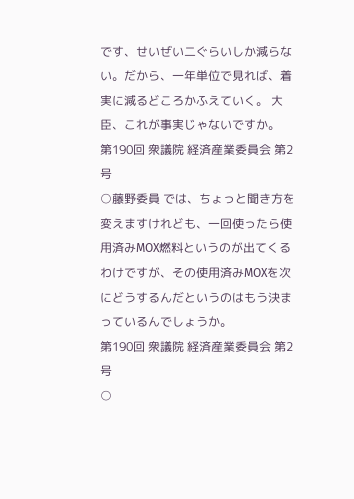です、せいぜい二ぐらいしか減らない。だから、一年単位で見れば、着実に減るどころかふえていく。 大臣、これが事実じゃないですか。
第190回 衆議院 経済産業委員会 第2号
○藤野委員 では、ちょっと聞き方を変えますけれども、一回使ったら使用済みMOX燃料というのが出てくるわけですが、その使用済みMOXを次にどうするんだというのはもう決まっているんでしょうか。
第190回 衆議院 経済産業委員会 第2号
○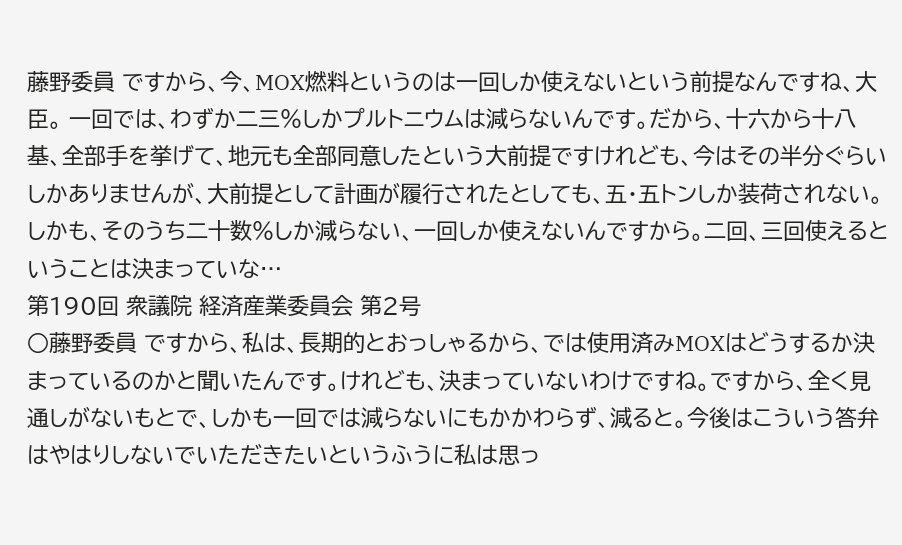藤野委員 ですから、今、MOX燃料というのは一回しか使えないという前提なんですね、大臣。 一回では、わずか二三%しかプルトニウムは減らないんです。だから、十六から十八基、全部手を挙げて、地元も全部同意したという大前提ですけれども、今はその半分ぐらいしかありませんが、大前提として計画が履行されたとしても、五・五トンしか装荷されない。しかも、そのうち二十数%しか減らない、一回しか使えないんですから。二回、三回使えるということは決まっていな…
第190回 衆議院 経済産業委員会 第2号
○藤野委員 ですから、私は、長期的とおっしゃるから、では使用済みMOXはどうするか決まっているのかと聞いたんです。けれども、決まっていないわけですね。ですから、全く見通しがないもとで、しかも一回では減らないにもかかわらず、減ると。今後はこういう答弁はやはりしないでいただきたいというふうに私は思っ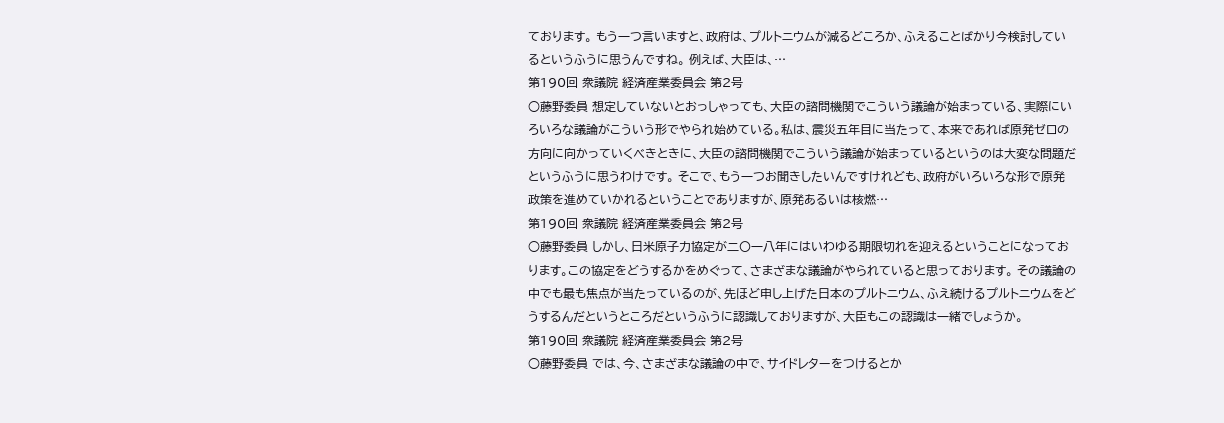ております。 もう一つ言いますと、政府は、プルトニウムが減るどころか、ふえることばかり今検討しているというふうに思うんですね。 例えば、大臣は、…
第190回 衆議院 経済産業委員会 第2号
○藤野委員 想定していないとおっしゃっても、大臣の諮問機関でこういう議論が始まっている、実際にいろいろな議論がこういう形でやられ始めている。私は、震災五年目に当たって、本来であれば原発ゼロの方向に向かっていくべきときに、大臣の諮問機関でこういう議論が始まっているというのは大変な問題だというふうに思うわけです。 そこで、もう一つお聞きしたいんですけれども、政府がいろいろな形で原発政策を進めていかれるということでありますが、原発あるいは核燃…
第190回 衆議院 経済産業委員会 第2号
○藤野委員 しかし、日米原子力協定が二〇一八年にはいわゆる期限切れを迎えるということになっております。この協定をどうするかをめぐって、さまざまな議論がやられていると思っております。 その議論の中でも最も焦点が当たっているのが、先ほど申し上げた日本のプルトニウム、ふえ続けるプルトニウムをどうするんだというところだというふうに認識しておりますが、大臣もこの認識は一緒でしょうか。
第190回 衆議院 経済産業委員会 第2号
○藤野委員 では、今、さまざまな議論の中で、サイドレターをつけるとか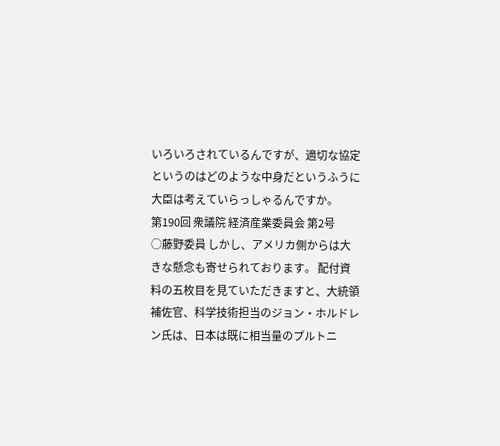いろいろされているんですが、適切な協定というのはどのような中身だというふうに大臣は考えていらっしゃるんですか。
第190回 衆議院 経済産業委員会 第2号
○藤野委員 しかし、アメリカ側からは大きな懸念も寄せられております。 配付資料の五枚目を見ていただきますと、大統領補佐官、科学技術担当のジョン・ホルドレン氏は、日本は既に相当量のプルトニ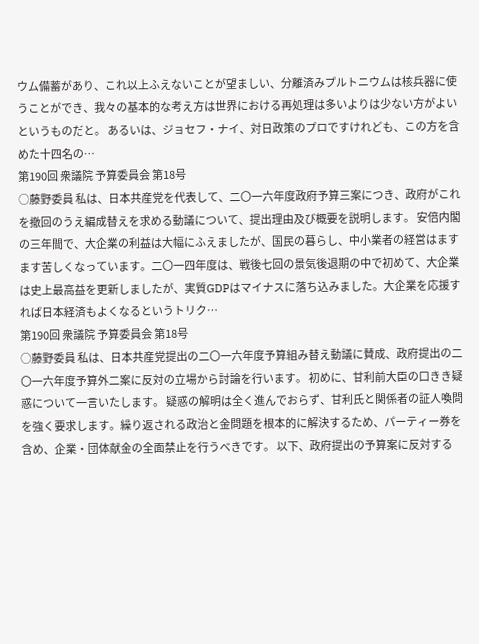ウム備蓄があり、これ以上ふえないことが望ましい、分離済みプルトニウムは核兵器に使うことができ、我々の基本的な考え方は世界における再処理は多いよりは少ない方がよいというものだと。 あるいは、ジョセフ・ナイ、対日政策のプロですけれども、この方を含めた十四名の…
第190回 衆議院 予算委員会 第18号
○藤野委員 私は、日本共産党を代表して、二〇一六年度政府予算三案につき、政府がこれを撤回のうえ編成替えを求める動議について、提出理由及び概要を説明します。 安倍内閣の三年間で、大企業の利益は大幅にふえましたが、国民の暮らし、中小業者の経営はますます苦しくなっています。二〇一四年度は、戦後七回の景気後退期の中で初めて、大企業は史上最高益を更新しましたが、実質GDPはマイナスに落ち込みました。大企業を応援すれば日本経済もよくなるというトリク…
第190回 衆議院 予算委員会 第18号
○藤野委員 私は、日本共産党提出の二〇一六年度予算組み替え動議に賛成、政府提出の二〇一六年度予算外二案に反対の立場から討論を行います。 初めに、甘利前大臣の口きき疑惑について一言いたします。 疑惑の解明は全く進んでおらず、甘利氏と関係者の証人喚問を強く要求します。繰り返される政治と金問題を根本的に解決するため、パーティー券を含め、企業・団体献金の全面禁止を行うべきです。 以下、政府提出の予算案に反対する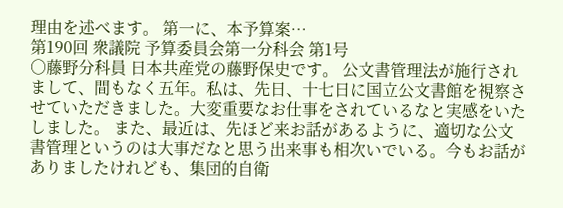理由を述べます。 第一に、本予算案…
第190回 衆議院 予算委員会第一分科会 第1号
○藤野分科員 日本共産党の藤野保史です。 公文書管理法が施行されまして、間もなく五年。私は、先日、十七日に国立公文書館を視察させていただきました。大変重要なお仕事をされているなと実感をいたしました。 また、最近は、先ほど来お話があるように、適切な公文書管理というのは大事だなと思う出来事も相次いでいる。今もお話がありましたけれども、集団的自衛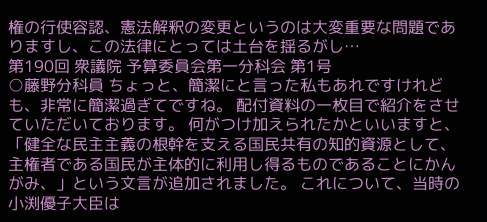権の行使容認、憲法解釈の変更というのは大変重要な問題でありますし、この法律にとっては土台を揺るがし…
第190回 衆議院 予算委員会第一分科会 第1号
○藤野分科員 ちょっと、簡潔にと言った私もあれですけれども、非常に簡潔過ぎてですね。 配付資料の一枚目で紹介をさせていただいております。 何がつけ加えられたかといいますと、「健全な民主主義の根幹を支える国民共有の知的資源として、主権者である国民が主体的に利用し得るものであることにかんがみ、」という文言が追加されました。 これについて、当時の小渕優子大臣は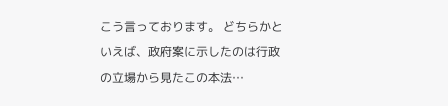こう言っております。 どちらかといえば、政府案に示したのは行政の立場から見たこの本法…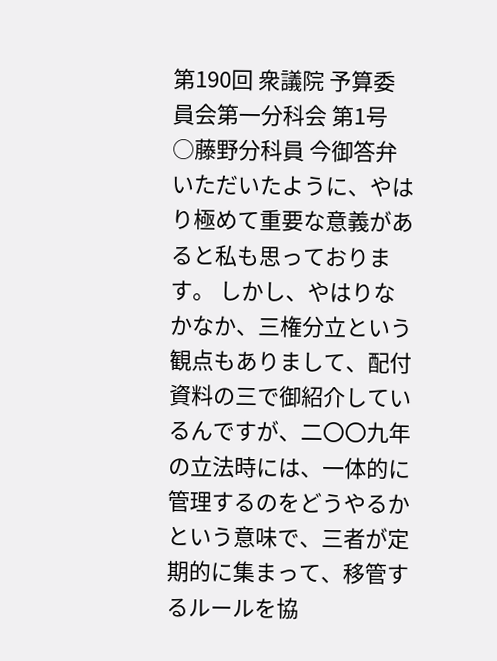第190回 衆議院 予算委員会第一分科会 第1号
○藤野分科員 今御答弁いただいたように、やはり極めて重要な意義があると私も思っております。 しかし、やはりなかなか、三権分立という観点もありまして、配付資料の三で御紹介しているんですが、二〇〇九年の立法時には、一体的に管理するのをどうやるかという意味で、三者が定期的に集まって、移管するルールを協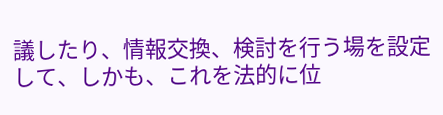議したり、情報交換、検討を行う場を設定して、しかも、これを法的に位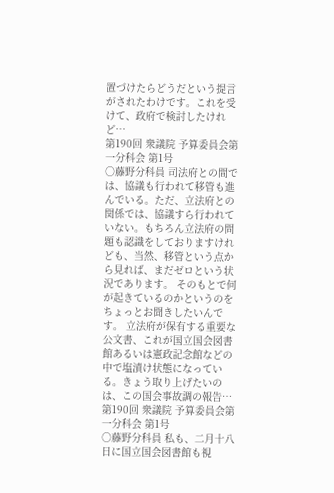置づけたらどうだという提言がされたわけです。これを受けて、政府で検討したけれど…
第190回 衆議院 予算委員会第一分科会 第1号
○藤野分科員 司法府との間では、協議も行われて移管も進んでいる。ただ、立法府との関係では、協議すら行われていない。もちろん立法府の問題も認識をしておりますけれども、当然、移管という点から見れば、まだゼロという状況であります。 そのもとで何が起きているのかというのをちょっとお聞きしたいんです。 立法府が保有する重要な公文書、これが国立国会図書館あるいは憲政記念館などの中で塩漬け状態になっている。きょう取り上げたいのは、この国会事故調の報告…
第190回 衆議院 予算委員会第一分科会 第1号
○藤野分科員 私も、二月十八日に国立国会図書館も視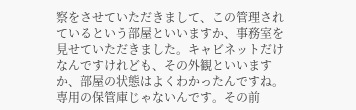察をさせていただきまして、この管理されているという部屋といいますか、事務室を見せていただきました。キャビネットだけなんですけれども、その外観といいますか、部屋の状態はよくわかったんですね。専用の保管庫じゃないんです。その前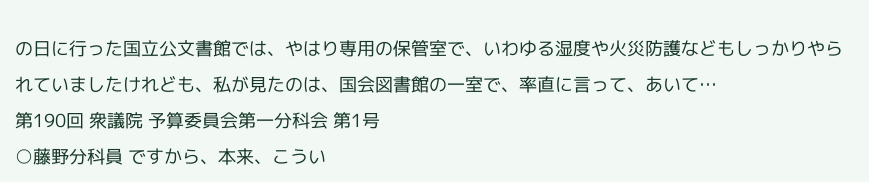の日に行った国立公文書館では、やはり専用の保管室で、いわゆる湿度や火災防護などもしっかりやられていましたけれども、私が見たのは、国会図書館の一室で、率直に言って、あいて…
第190回 衆議院 予算委員会第一分科会 第1号
○藤野分科員 ですから、本来、こうい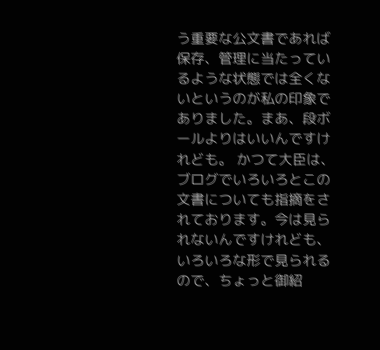う重要な公文書であれば保存、管理に当たっているような状態では全くないというのが私の印象でありました。まあ、段ボールよりはいいんですけれども。 かつて大臣は、ブログでいろいろとこの文書についても指摘をされております。今は見られないんですけれども、いろいろな形で見られるので、ちょっと御紹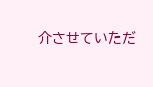介させていただ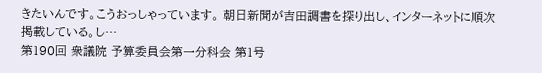きたいんです。こうおっしゃっています。 朝日新聞が吉田調書を探り出し、インターネットに順次掲載している。し…
第190回 衆議院 予算委員会第一分科会 第1号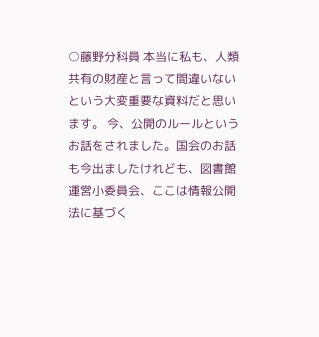○藤野分科員 本当に私も、人類共有の財産と言って間違いないという大変重要な資料だと思います。 今、公開のルールというお話をされました。国会のお話も今出ましたけれども、図書館運営小委員会、ここは情報公開法に基づく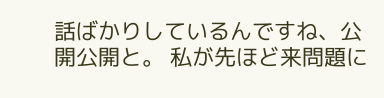話ばかりしているんですね、公開公開と。 私が先ほど来問題に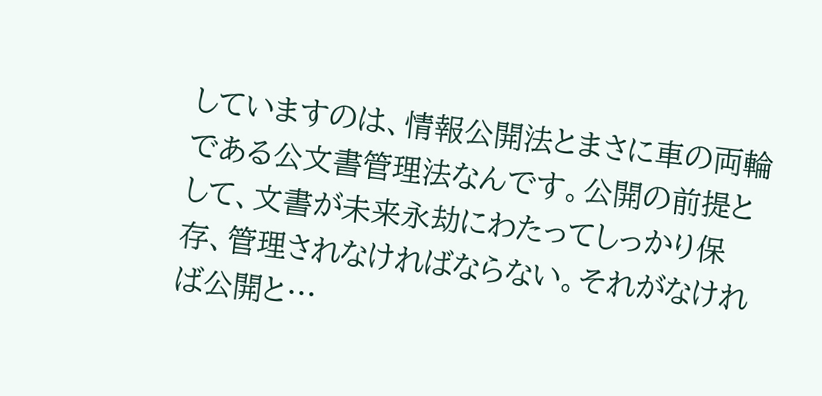していますのは、情報公開法とまさに車の両輪である公文書管理法なんです。公開の前提として、文書が未来永劫にわたってしっかり保存、管理されなければならない。それがなければ公開と…